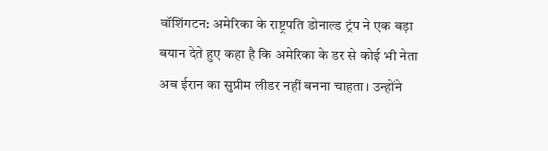वॉशिंगटन: अमेरिका के राष्ट्रपति डोनाल्ड ट्रंप ने एक बड़ा बयान देते हुए कहा है कि अमेरिका के डर से कोई भी नेता अब ईरान का सुप्रीम लीडर नहीं बनना चाहता। उन्होंने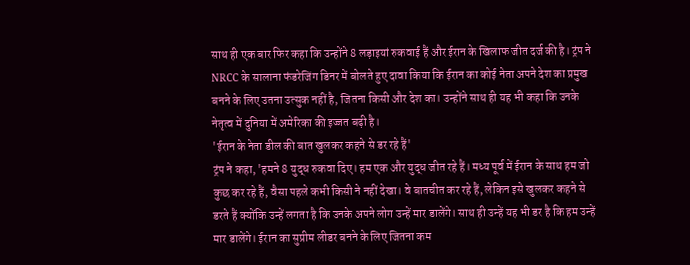साथ ही एक बार फिर कहा कि उन्होंने 8 लड़ाइयां रुकवाई हैं और ईरान के खिलाफ जीत दर्ज की है। ट्रंप ने NRCC के सालाना फंडरेजिंग डिनर में बोलते हुए दावा किया कि ईरान का कोई नेता अपने देश का प्रमुख बनने के लिए उतना उत्सुक नहीं है, जितना किसी और देश का। उन्होंने साथ ही यह भी कहा कि उनके नेतृत्व में दुनिया में अमेरिका की इज्जत बढ़ी है।
'ईरान के नेता डील की बात खुलकर कहने से डर रहे हैं'
ट्रंप ने कहा, 'हमने 8 युद्ध रुकवा दिए। हम एक और युद्ध जीत रहे हैं। मध्य पूर्व में ईरान के साथ हम जो कुछ कर रहे हैं, वैसा पहले कभी किसी ने नहीं देखा। वे बातचीत कर रहे हैं, लेकिन इसे खुलकर कहने से डरते हैं क्योंकि उन्हें लगता है कि उनके अपने लोग उन्हें मार डालेंगे। साथ ही उन्हें यह भी डर है कि हम उन्हें मार डालेंगे। ईरान का सुप्रीम लीडर बनने के लिए जितना कम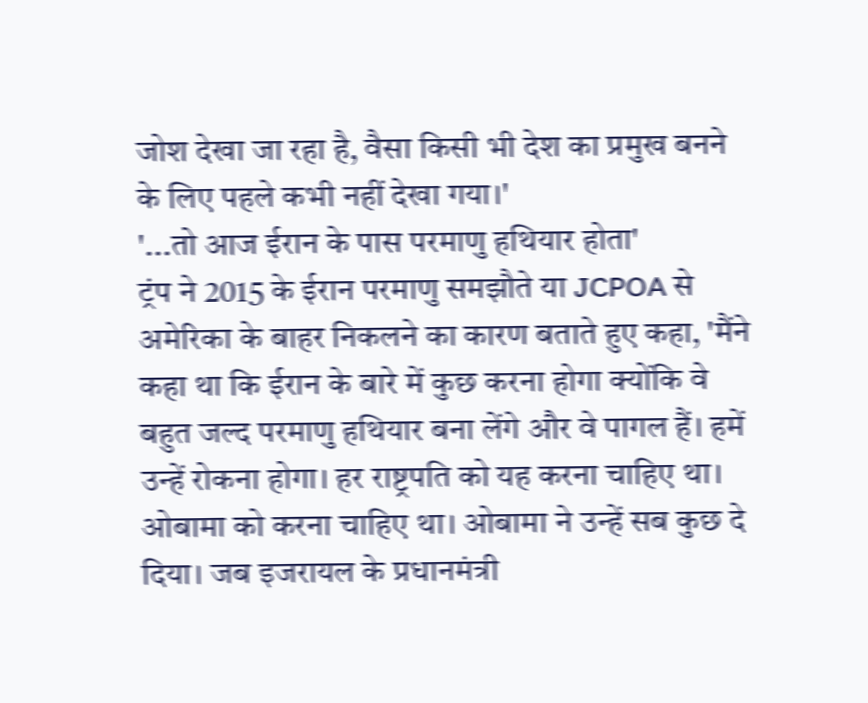जोश देखा जा रहा है, वैसा किसी भी देश का प्रमुख बनने के लिए पहले कभी नहीं देखा गया।'
'...तो आज ईरान के पास परमाणु हथियार होता'
ट्रंप ने 2015 के ईरान परमाणु समझौते या JCPOA से अमेरिका के बाहर निकलने का कारण बताते हुए कहा, 'मैंने कहा था कि ईरान के बारे में कुछ करना होगा क्योंकि वे बहुत जल्द परमाणु हथियार बना लेंगे और वे पागल हैं। हमें उन्हें रोकना होगा। हर राष्ट्रपति को यह करना चाहिए था। ओबामा को करना चाहिए था। ओबामा ने उन्हें सब कुछ दे दिया। जब इजरायल के प्रधानमंत्री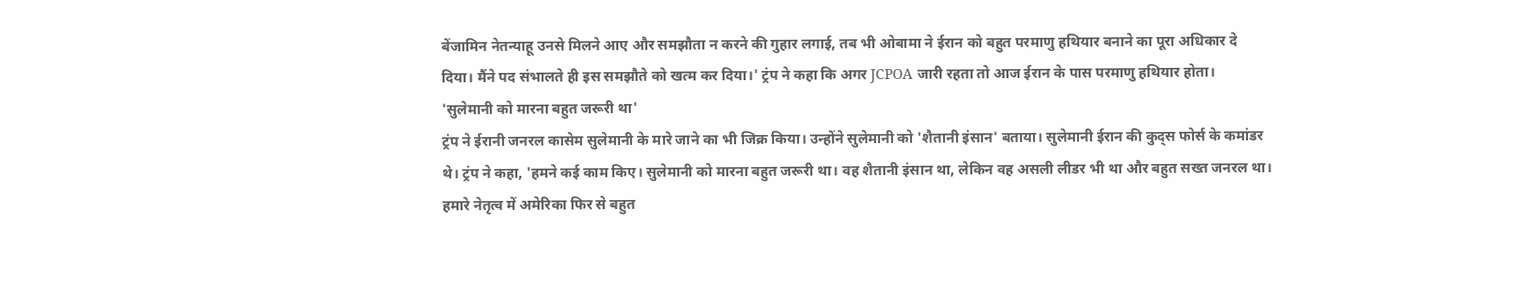बेंजामिन नेतन्याहू उनसे मिलने आए और समझौता न करने की गुहार लगाई, तब भी ओबामा ने ईरान को बहुत परमाणु हथियार बनाने का पूरा अधिकार दे दिया। मैंने पद संभालते ही इस समझौते को खत्म कर दिया।' ट्रंप ने कहा कि अगर JCPOA जारी रहता तो आज ईरान के पास परमाणु हथियार होता।
'सुलेमानी को मारना बहुत जरूरी था'
ट्रंप ने ईरानी जनरल कासेम सुलेमानी के मारे जाने का भी जिक्र किया। उन्होंने सुलेमानी को 'शैतानी इंसान' बताया। सुलेमानी ईरान की कुद्स फोर्स के कमांडर थे। ट्रंप ने कहा, 'हमने कई काम किए। सुलेमानी को मारना बहुत जरूरी था। वह शैतानी इंसान था, लेकिन वह असली लीडर भी था और बहुत सख्त जनरल था। हमारे नेतृत्व में अमेरिका फिर से बहुत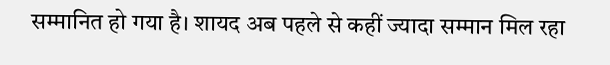सम्मानित हो गया है। शायद अब पहले से कहीं ज्यादा सम्मान मिल रहा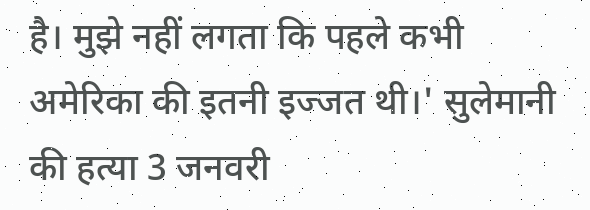है। मुझे नहीं लगता कि पहले कभी अमेरिका की इतनी इज्जत थी।' सुलेमानी की हत्या 3 जनवरी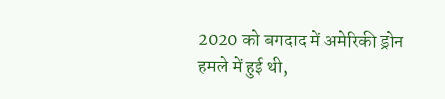2020 को बगदाद में अमेरिकी ड्रोन हमले में हुई थी,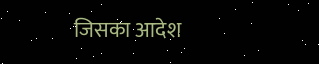जिसका आदेश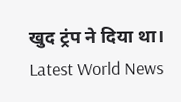खुद ट्रंप ने दिया था।
Latest World News